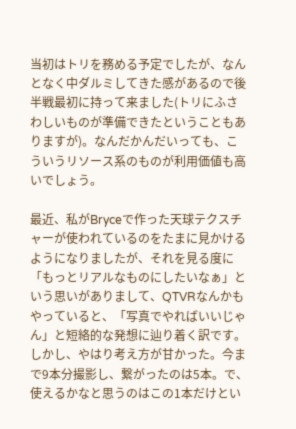当初はトリを務める予定でしたが、なんとなく中ダルミしてきた感があるので後半戦最初に持って来ました(トリにふさわしいものが準備できたということもありますが)。なんだかんだいっても、こういうリソース系のものが利用価値も高いでしょう。

最近、私がBryceで作った天球テクスチャーが使われているのをたまに見かけるようになりましたが、それを見る度に「もっとリアルなものにしたいなぁ」という思いがありまして、QTVRなんかもやっていると、「写真でやればいいじゃん」と短絡的な発想に辿り着く訳です。しかし、やはり考え方が甘かった。今まで9本分撮影し、繋がったのは5本。で、使えるかなと思うのはこの1本だけとい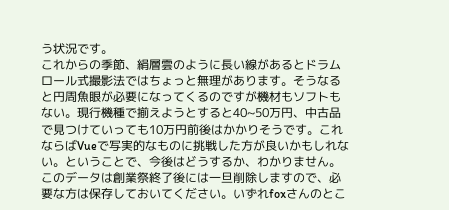う状況です。
これからの季節、絹層雲のように長い線があるとドラムロール式撮影法ではちょっと無理があります。そうなると円周魚眼が必要になってくるのですが機材もソフトもない。現行機種で揃えようとすると40~50万円、中古品で見つけていっても10万円前後はかかりそうです。これならばVueで写実的なものに挑戦した方が良いかもしれない。ということで、今後はどうするか、わかりません。
このデータは創業祭終了後には一旦削除しますので、必要な方は保存しておいてください。いずれfoxさんのとこ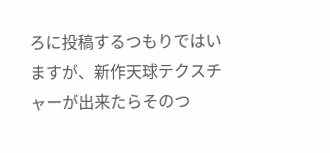ろに投稿するつもりではいますが、新作天球テクスチャーが出来たらそのつ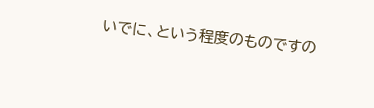いでに、という程度のものですの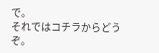で。
それではコチラからどうぞ。